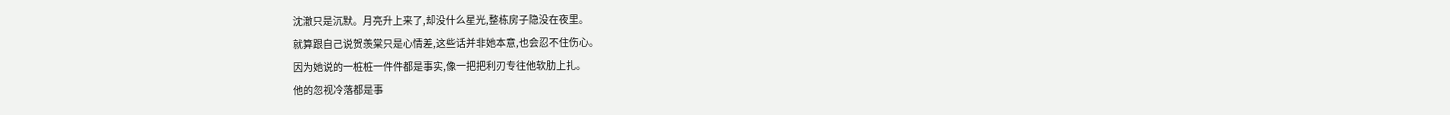沈澈只是沉默。月亮升上来了,却没什么星光,整栋房子隐没在夜里。
就算跟自己说贺羡棠只是心情差,这些话并非她本意,也会忍不住伤心。
因为她说的一桩桩一件件都是事实,像一把把利刃专往他软肋上扎。
他的忽视冷落都是事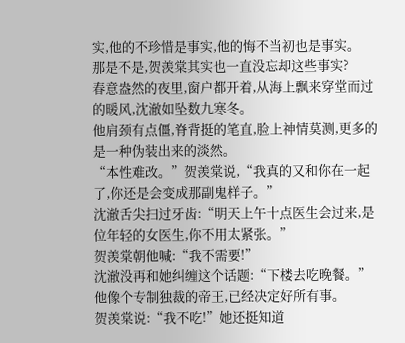实,他的不珍惜是事实,他的悔不当初也是事实。
那是不是,贺羡棠其实也一直没忘却这些事实?
春意盎然的夜里,窗户都开着,从海上飘来穿堂而过的暖风,沈澈如坠数九寒冬。
他肩颈有点僵,脊背挺的笔直,脸上神情莫测,更多的是一种伪装出来的淡然。
“本性难改。”贺羡棠说,“我真的又和你在一起了,你还是会变成那副鬼样子。”
沈澈舌尖扫过牙齿:“明天上午十点医生会过来,是位年轻的女医生,你不用太紧张。”
贺羡棠朝他喊:“我不需要!”
沈澈没再和她纠缠这个话题:“下楼去吃晚餐。”
他像个专制独裁的帝王,已经决定好所有事。
贺羡棠说:“我不吃!”她还挺知道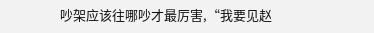吵架应该往哪吵才最厉害,“我要见赵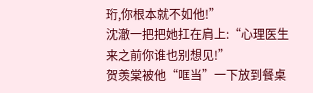珩,你根本就不如他!”
沈澈一把把她扛在肩上:“心理医生来之前你谁也别想见!”
贺羡棠被他“哐当”一下放到餐桌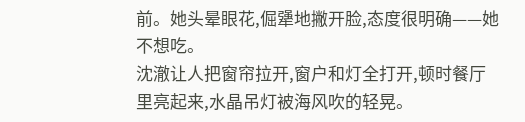前。她头晕眼花,倔犟地撇开脸,态度很明确——她不想吃。
沈澈让人把窗帘拉开,窗户和灯全打开,顿时餐厅里亮起来,水晶吊灯被海风吹的轻晃。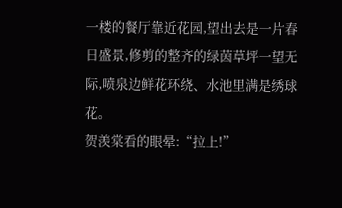一楼的餐厅靠近花园,望出去是一片春日盛景,修剪的整齐的绿茵草坪一望无际,喷泉边鲜花环绕、水池里满是绣球花。
贺羡棠看的眼晕:“拉上!”